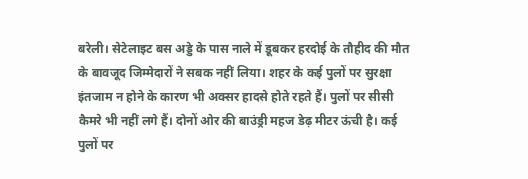बरेली। सेटेलाइट बस अड्डे के पास नाले में डूबकर हरदोई के तौहीद की मौत के बावजूद जिम्मेदारों ने सबक नहीं लिया। शहर के कई पुलों पर सुरक्षा इंतजाम न होने के कारण भी अक्सर हादसे होते रहते हैं। पुलों पर सीसी कैमरे भी नहीं लगे हैं। दोनों ओर की बाउंड्री महज डेढ़ मीटर ऊंची है। कई पुलों पर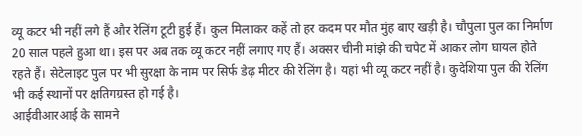व्यू कटर भी नहीं लगे हैं और रेलिंग टूटी हुई हैं। कुल मिलाकर कहें तो हर कदम पर मौत मुंह बाए खड़ी है। चौपुला पुल का निर्माण 20 साल पहले हुआ था। इस पर अब तक व्यू कटर नहीं लगाए गए हैं। अक्सर चीनी मांझे की चपेट में आकर लोग घायल होते रहते हैं। सेटेलाइट पुल पर भी सुरक्षा के नाम पर सिर्फ डेढ़ मीटर की रेलिंग है। यहां भी व्यू कटर नहीं है। कुदेशिया पुल की रेलिंग भी कई स्थानों पर क्षतिगग्रस्त हो गई है।
आईवीआरआई के सामने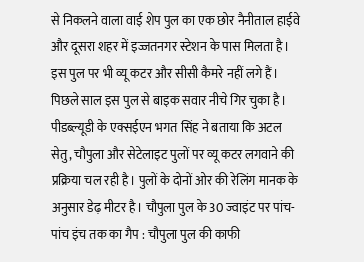से निकलने वाला वाई शेप पुल का एक छोर नैनीताल हाईवे और दूसरा शहर में इज्जतनगर स्टेशन के पास मिलता है। इस पुल पर भी व्यू कटर और सीसी कैमरे नहीं लगे हैं। पिछले साल इस पुल से बाइक सवार नीचे गिर चुका है।
पीडब्ल्यूडी के एक्सईएन भगत सिंह ने बताया कि अटल सेतु, चौपुला और सेटेलाइट पुलों पर व्यू कटर लगवाने की प्रक्रिया चल रही है। पुलों के दोनों ओर की रेलिंग मानक के अनुसार डेढ़ मीटर है। चौपुला पुल के 30 ज्वाइंट पर पांच-पांच इंच तक का गैप : चौपुला पुल की काफी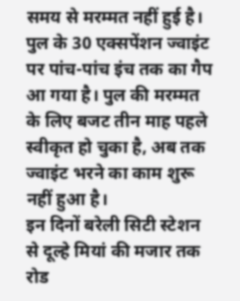समय से मरम्मत नहीं हुई है। पुल के 30 एक्सपेंशन ज्वाइंट पर पांच-पांच इंच तक का गैप आ गया है। पुल की मरम्मत के लिए बजट तीन माह पहले स्वीकृत हो चुका है, अब तक ज्वाइंट भरने का काम शुरू नहीं हुआ है।
इन दिनों बरेली सिटी स्टेशन से दूल्हे मियां की मजार तक रोड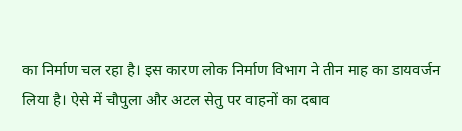का निर्माण चल रहा है। इस कारण लोक निर्माण विभाग ने तीन माह का डायवर्जन लिया है। ऐसे में चौपुला और अटल सेतु पर वाहनों का दबाव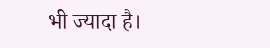भी ज्यादा है।